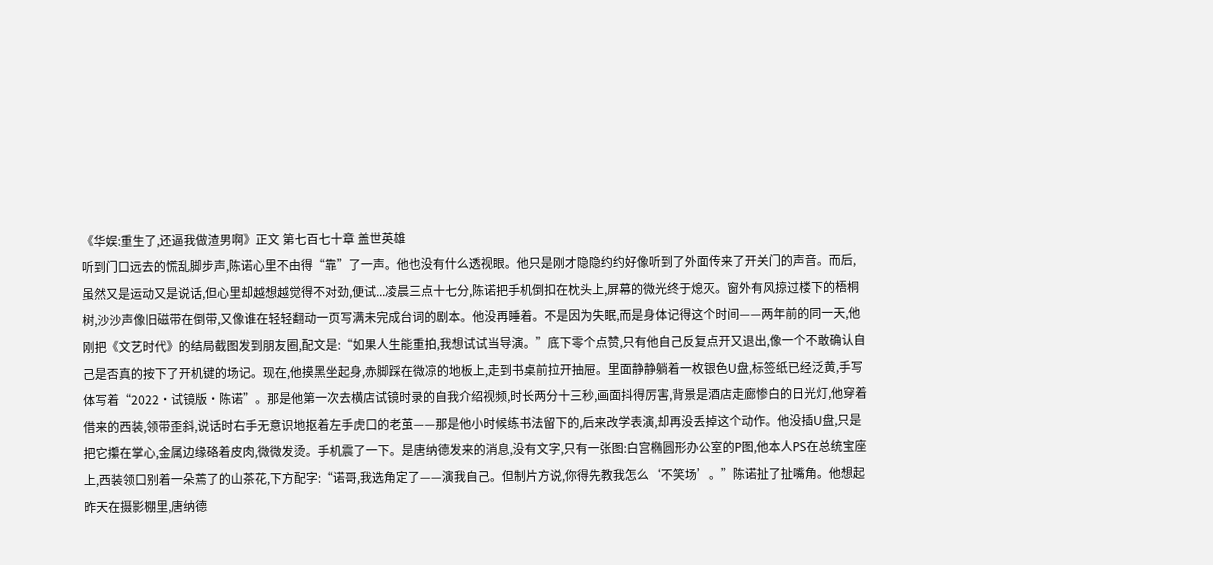《华娱:重生了,还逼我做渣男啊》正文 第七百七十章 盖世英雄
听到门口远去的慌乱脚步声,陈诺心里不由得“靠”了一声。他也没有什么透视眼。他只是刚才隐隐约约好像听到了外面传来了开关门的声音。而后,虽然又是运动又是说话,但心里却越想越觉得不对劲,便试...凌晨三点十七分,陈诺把手机倒扣在枕头上,屏幕的微光终于熄灭。窗外有风掠过楼下的梧桐树,沙沙声像旧磁带在倒带,又像谁在轻轻翻动一页写满未完成台词的剧本。他没再睡着。不是因为失眠,而是身体记得这个时间——两年前的同一天,他刚把《文艺时代》的结局截图发到朋友圈,配文是:“如果人生能重拍,我想试试当导演。”底下零个点赞,只有他自己反复点开又退出,像一个不敢确认自己是否真的按下了开机键的场记。现在,他摸黑坐起身,赤脚踩在微凉的地板上,走到书桌前拉开抽屉。里面静静躺着一枚银色U盘,标签纸已经泛黄,手写体写着“2022·试镜版·陈诺”。那是他第一次去横店试镜时录的自我介绍视频,时长两分十三秒,画面抖得厉害,背景是酒店走廊惨白的日光灯,他穿着借来的西装,领带歪斜,说话时右手无意识地抠着左手虎口的老茧——那是他小时候练书法留下的,后来改学表演,却再没丢掉这个动作。他没插U盘,只是把它攥在掌心,金属边缘硌着皮肉,微微发烫。手机震了一下。是唐纳德发来的消息,没有文字,只有一张图:白宫椭圆形办公室的P图,他本人PS在总统宝座上,西装领口别着一朵蔫了的山茶花,下方配字:“诺哥,我选角定了——演我自己。但制片方说,你得先教我怎么‘不笑场’。”陈诺扯了扯嘴角。他想起昨天在摄影棚里,唐纳德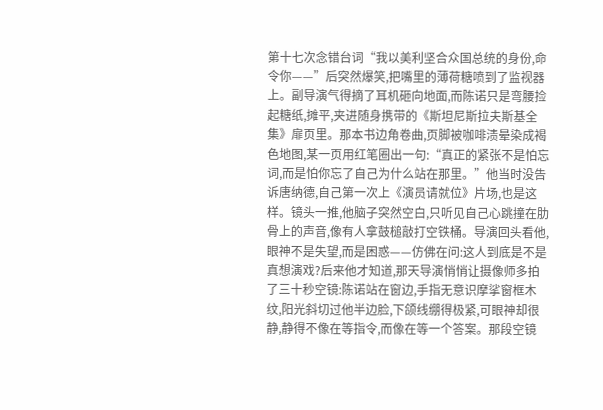第十七次念错台词“我以美利坚合众国总统的身份,命令你——”后突然爆笑,把嘴里的薄荷糖喷到了监视器上。副导演气得摘了耳机砸向地面,而陈诺只是弯腰捡起糖纸,摊平,夹进随身携带的《斯坦尼斯拉夫斯基全集》扉页里。那本书边角卷曲,页脚被咖啡渍晕染成褐色地图,某一页用红笔圈出一句:“真正的紧张不是怕忘词,而是怕你忘了自己为什么站在那里。”他当时没告诉唐纳德,自己第一次上《演员请就位》片场,也是这样。镜头一推,他脑子突然空白,只听见自己心跳撞在肋骨上的声音,像有人拿鼓槌敲打空铁桶。导演回头看他,眼神不是失望,而是困惑——仿佛在问:这人到底是不是真想演戏?后来他才知道,那天导演悄悄让摄像师多拍了三十秒空镜:陈诺站在窗边,手指无意识摩挲窗框木纹,阳光斜切过他半边脸,下颌线绷得极紧,可眼神却很静,静得不像在等指令,而像在等一个答案。那段空镜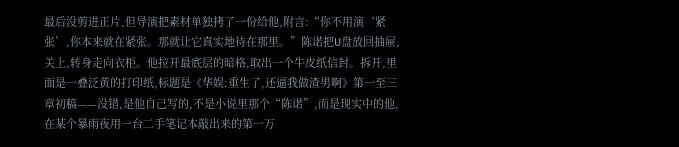最后没剪进正片,但导演把素材单独拷了一份给他,附言:“你不用演‘紧张’,你本来就在紧张。那就让它真实地待在那里。”陈诺把U盘放回抽屉,关上,转身走向衣柜。他拉开最底层的暗格,取出一个牛皮纸信封。拆开,里面是一叠泛黄的打印纸,标题是《华娱:重生了,还逼我做渣男啊》第一至三章初稿——没错,是他自己写的,不是小说里那个“陈诺”,而是现实中的他,在某个暴雨夜用一台二手笔记本敲出来的第一万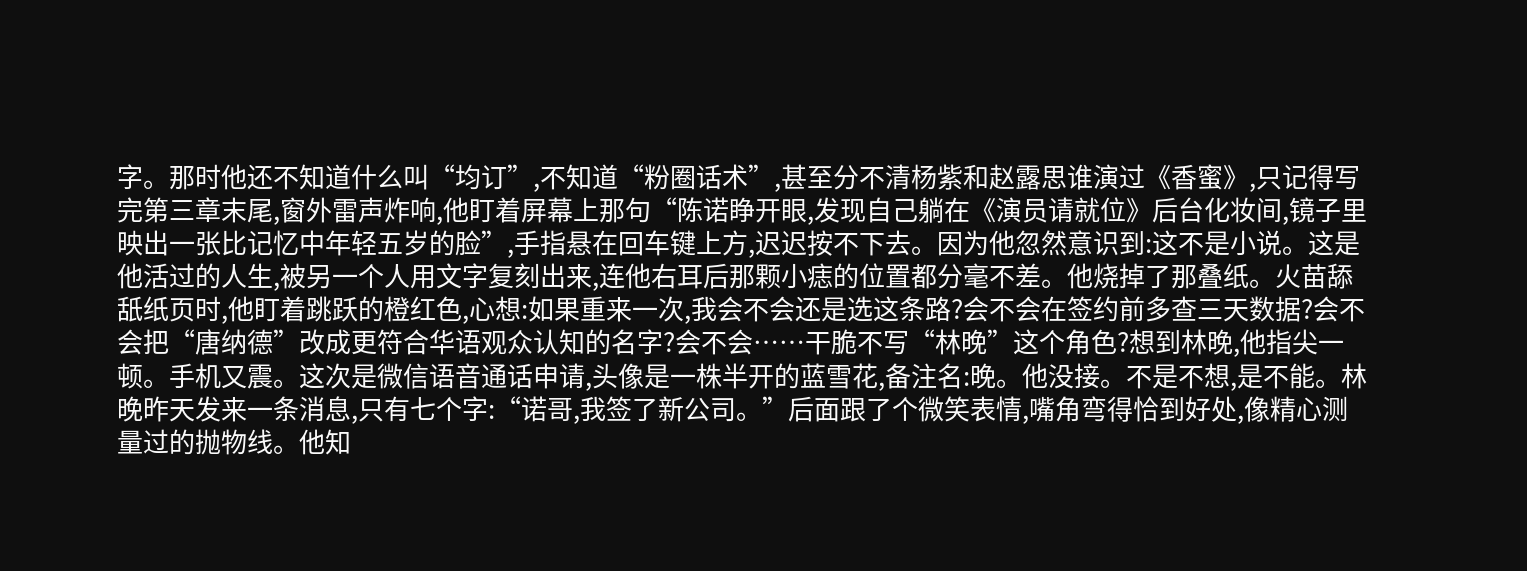字。那时他还不知道什么叫“均订”,不知道“粉圈话术”,甚至分不清杨紫和赵露思谁演过《香蜜》,只记得写完第三章末尾,窗外雷声炸响,他盯着屏幕上那句“陈诺睁开眼,发现自己躺在《演员请就位》后台化妆间,镜子里映出一张比记忆中年轻五岁的脸”,手指悬在回车键上方,迟迟按不下去。因为他忽然意识到:这不是小说。这是他活过的人生,被另一个人用文字复刻出来,连他右耳后那颗小痣的位置都分毫不差。他烧掉了那叠纸。火苗舔舐纸页时,他盯着跳跃的橙红色,心想:如果重来一次,我会不会还是选这条路?会不会在签约前多查三天数据?会不会把“唐纳德”改成更符合华语观众认知的名字?会不会……干脆不写“林晚”这个角色?想到林晚,他指尖一顿。手机又震。这次是微信语音通话申请,头像是一株半开的蓝雪花,备注名:晚。他没接。不是不想,是不能。林晚昨天发来一条消息,只有七个字:“诺哥,我签了新公司。”后面跟了个微笑表情,嘴角弯得恰到好处,像精心测量过的抛物线。他知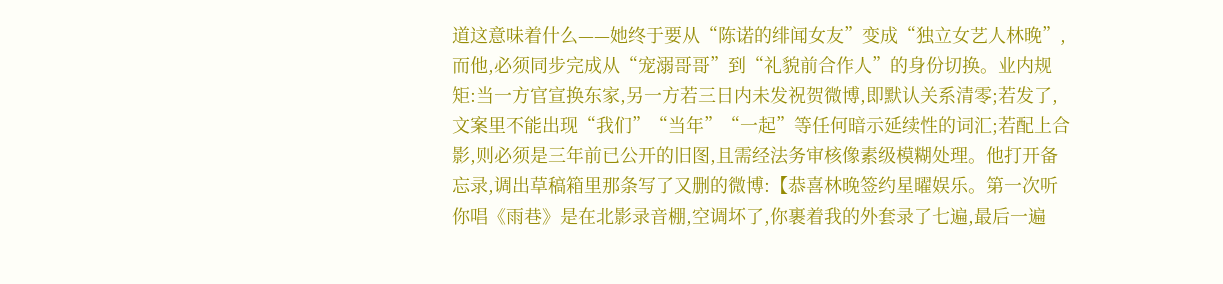道这意味着什么——她终于要从“陈诺的绯闻女友”变成“独立女艺人林晚”,而他,必须同步完成从“宠溺哥哥”到“礼貌前合作人”的身份切换。业内规矩:当一方官宣换东家,另一方若三日内未发祝贺微博,即默认关系清零;若发了,文案里不能出现“我们”“当年”“一起”等任何暗示延续性的词汇;若配上合影,则必须是三年前已公开的旧图,且需经法务审核像素级模糊处理。他打开备忘录,调出草稿箱里那条写了又删的微博:【恭喜林晚签约星曜娱乐。第一次听你唱《雨巷》是在北影录音棚,空调坏了,你裹着我的外套录了七遍,最后一遍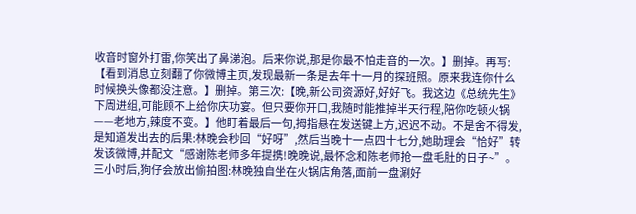收音时窗外打雷,你笑出了鼻涕泡。后来你说,那是你最不怕走音的一次。】删掉。再写:【看到消息立刻翻了你微博主页,发现最新一条是去年十一月的探班照。原来我连你什么时候换头像都没注意。】删掉。第三次:【晚,新公司资源好,好好飞。我这边《总统先生》下周进组,可能顾不上给你庆功宴。但只要你开口,我随时能推掉半天行程,陪你吃顿火锅——老地方,辣度不变。】他盯着最后一句,拇指悬在发送键上方,迟迟不动。不是舍不得发,是知道发出去的后果:林晚会秒回“好呀”,然后当晚十一点四十七分,她助理会“恰好”转发该微博,并配文“感谢陈老师多年提携!晚晚说,最怀念和陈老师抢一盘毛肚的日子~”。三小时后,狗仔会放出偷拍图:林晚独自坐在火锅店角落,面前一盘涮好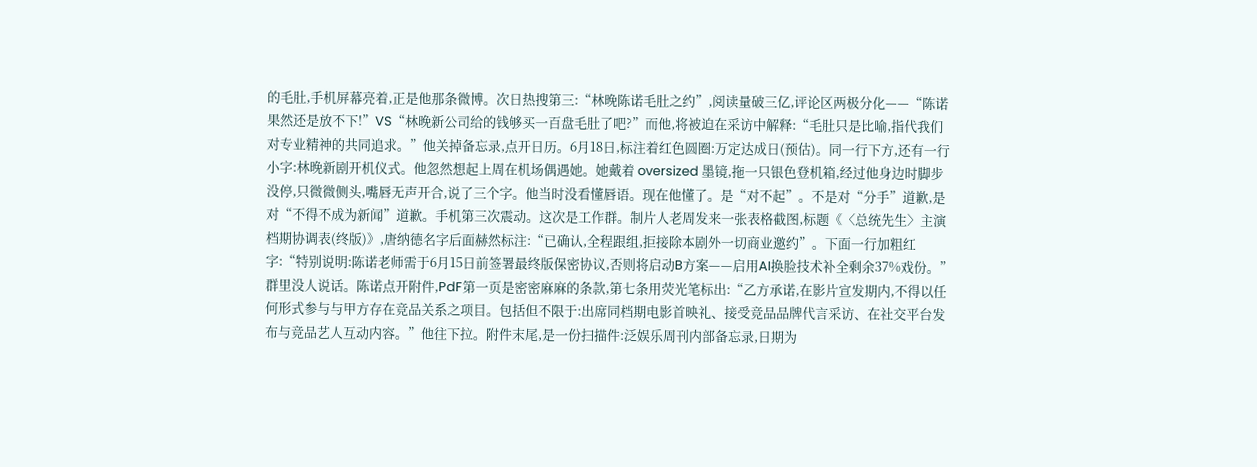的毛肚,手机屏幕亮着,正是他那条微博。次日热搜第三:“林晚陈诺毛肚之约”,阅读量破三亿,评论区两极分化——“陈诺果然还是放不下!”VS“林晚新公司给的钱够买一百盘毛肚了吧?”而他,将被迫在采访中解释:“毛肚只是比喻,指代我们对专业精神的共同追求。”他关掉备忘录,点开日历。6月18日,标注着红色圆圈:万定达成日(预估)。同一行下方,还有一行小字:林晚新剧开机仪式。他忽然想起上周在机场偶遇她。她戴着 oversized 墨镜,拖一只银色登机箱,经过他身边时脚步没停,只微微侧头,嘴唇无声开合,说了三个字。他当时没看懂唇语。现在他懂了。是“对不起”。不是对“分手”道歉,是对“不得不成为新闻”道歉。手机第三次震动。这次是工作群。制片人老周发来一张表格截图,标题《〈总统先生〉主演档期协调表(终版)》,唐纳德名字后面赫然标注:“已确认,全程跟组,拒接除本剧外一切商业邀约”。下面一行加粗红字:“特别说明:陈诺老师需于6月15日前签署最终版保密协议,否则将启动B方案——启用AI换脸技术补全剩余37%戏份。”群里没人说话。陈诺点开附件,PdF第一页是密密麻麻的条款,第七条用荧光笔标出:“乙方承诺,在影片宣发期内,不得以任何形式参与与甲方存在竞品关系之项目。包括但不限于:出席同档期电影首映礼、接受竞品品牌代言采访、在社交平台发布与竞品艺人互动内容。”他往下拉。附件末尾,是一份扫描件:泛娱乐周刊内部备忘录,日期为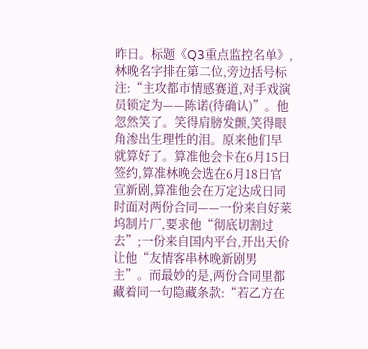昨日。标题《Q3重点监控名单》,林晚名字排在第二位,旁边括号标注:“主攻都市情感赛道,对手戏演员锁定为——陈诺(待确认)”。他忽然笑了。笑得肩膀发颤,笑得眼角渗出生理性的泪。原来他们早就算好了。算准他会卡在6月15日签约,算准林晚会选在6月18日官宣新剧,算准他会在万定达成日同时面对两份合同——一份来自好莱坞制片厂,要求他“彻底切割过去”;一份来自国内平台,开出天价让他“友情客串林晚新剧男主”。而最妙的是,两份合同里都藏着同一句隐藏条款:“若乙方在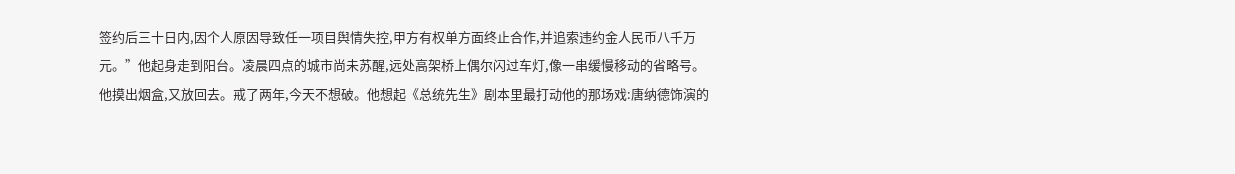签约后三十日内,因个人原因导致任一项目舆情失控,甲方有权单方面终止合作,并追索违约金人民币八千万元。”他起身走到阳台。凌晨四点的城市尚未苏醒,远处高架桥上偶尔闪过车灯,像一串缓慢移动的省略号。他摸出烟盒,又放回去。戒了两年,今天不想破。他想起《总统先生》剧本里最打动他的那场戏:唐纳德饰演的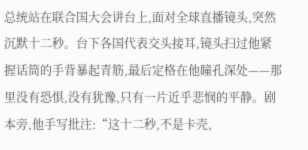总统站在联合国大会讲台上,面对全球直播镜头,突然沉默十二秒。台下各国代表交头接耳,镜头扫过他紧握话筒的手背暴起青筋,最后定格在他瞳孔深处——那里没有恐惧,没有犹豫,只有一片近乎悲悯的平静。剧本旁,他手写批注:“这十二秒,不是卡壳,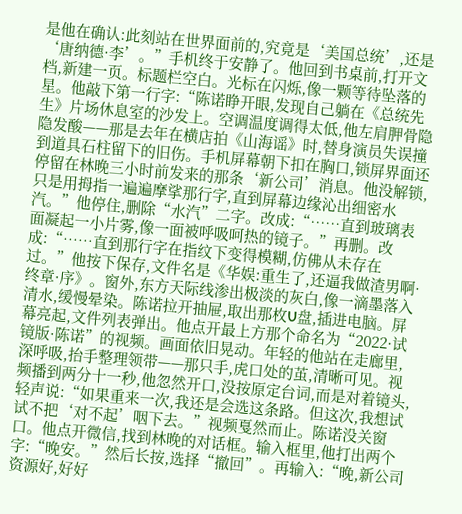是他在确认:此刻站在世界面前的,究竟是‘美国总统’,还是‘唐纳德·李’。”手机终于安静了。他回到书桌前,打开文档,新建一页。标题栏空白。光标在闪烁,像一颗等待坠落的星。他敲下第一行字:“陈诺睁开眼,发现自己躺在《总统先生》片场休息室的沙发上。空调温度调得太低,他左肩胛骨隐隐发酸——那是去年在横店拍《山海谣》时,替身演员失误撞到道具石柱留下的旧伤。手机屏幕朝下扣在胸口,锁屏界面还停留在林晚三小时前发来的那条‘新公司’消息。他没解锁,只是用拇指一遍遍摩挲那行字,直到屏幕边缘沁出细密水汽。”他停住,删除“水汽”二字。改成:“……直到玻璃表面凝起一小片雾,像一面被呼吸呵热的镜子。”再删。改成:“……直到那行字在指纹下变得模糊,仿佛从未存在过。”他按下保存,文件名是《华娱:重生了,还逼我做渣男啊·终章·序》。窗外,东方天际线渗出极淡的灰白,像一滴墨落入清水,缓慢晕染。陈诺拉开抽屉,取出那枚U盘,插进电脑。屏幕亮起,文件列表弹出。他点开最上方那个命名为“2022·试镜版·陈诺”的视频。画面依旧晃动。年轻的他站在走廊里,深呼吸,抬手整理领带——那只手,虎口处的茧,清晰可见。视频播到两分十一秒,他忽然开口,没按原定台词,而是对着镜头,轻声说:“如果重来一次,我还是会选这条路。但这次,我想试试不把‘对不起’咽下去。”视频戛然而止。陈诺没关窗口。他点开微信,找到林晚的对话框。输入框里,他打出两个字:“晚安。”然后长按,选择“撤回”。再输入:“晚,新公司资源好,好好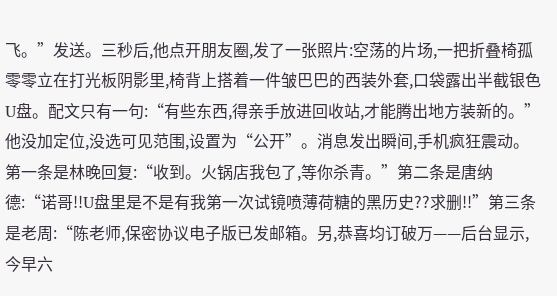飞。”发送。三秒后,他点开朋友圈,发了一张照片:空荡的片场,一把折叠椅孤零零立在打光板阴影里,椅背上搭着一件皱巴巴的西装外套,口袋露出半截银色U盘。配文只有一句:“有些东西,得亲手放进回收站,才能腾出地方装新的。”他没加定位,没选可见范围,设置为“公开”。消息发出瞬间,手机疯狂震动。第一条是林晚回复:“收到。火锅店我包了,等你杀青。”第二条是唐纳德:“诺哥!!U盘里是不是有我第一次试镜喷薄荷糖的黑历史??求删!!”第三条是老周:“陈老师,保密协议电子版已发邮箱。另,恭喜均订破万——后台显示,今早六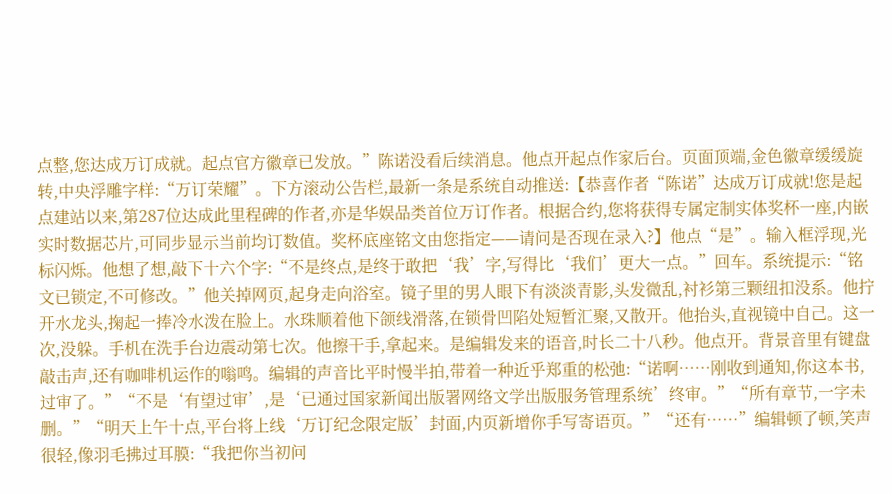点整,您达成万订成就。起点官方徽章已发放。”陈诺没看后续消息。他点开起点作家后台。页面顶端,金色徽章缓缓旋转,中央浮雕字样:“万订荣耀”。下方滚动公告栏,最新一条是系统自动推送:【恭喜作者“陈诺”达成万订成就!您是起点建站以来,第287位达成此里程碑的作者,亦是华娱品类首位万订作者。根据合约,您将获得专属定制实体奖杯一座,内嵌实时数据芯片,可同步显示当前均订数值。奖杯底座铭文由您指定——请问是否现在录入?】他点“是”。输入框浮现,光标闪烁。他想了想,敲下十六个字:“不是终点,是终于敢把‘我’字,写得比‘我们’更大一点。”回车。系统提示:“铭文已锁定,不可修改。”他关掉网页,起身走向浴室。镜子里的男人眼下有淡淡青影,头发微乱,衬衫第三颗纽扣没系。他拧开水龙头,掬起一捧冷水泼在脸上。水珠顺着他下颌线滑落,在锁骨凹陷处短暂汇聚,又散开。他抬头,直视镜中自己。这一次,没躲。手机在洗手台边震动第七次。他擦干手,拿起来。是编辑发来的语音,时长二十八秒。他点开。背景音里有键盘敲击声,还有咖啡机运作的嗡鸣。编辑的声音比平时慢半拍,带着一种近乎郑重的松弛:“诺啊……刚收到通知,你这本书,过审了。”“不是‘有望过审’,是‘已通过国家新闻出版署网络文学出版服务管理系统’终审。”“所有章节,一字未删。”“明天上午十点,平台将上线‘万订纪念限定版’封面,内页新增你手写寄语页。”“还有……”编辑顿了顿,笑声很轻,像羽毛拂过耳膜:“我把你当初问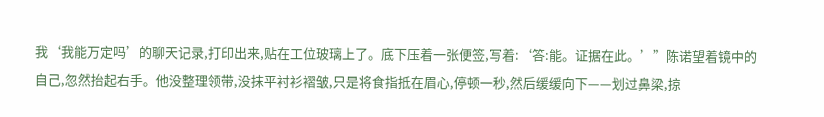我‘我能万定吗’的聊天记录,打印出来,贴在工位玻璃上了。底下压着一张便签,写着:‘答:能。证据在此。’”陈诺望着镜中的自己,忽然抬起右手。他没整理领带,没抹平衬衫褶皱,只是将食指抵在眉心,停顿一秒,然后缓缓向下——划过鼻梁,掠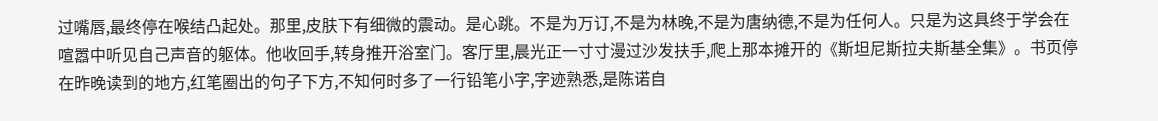过嘴唇,最终停在喉结凸起处。那里,皮肤下有细微的震动。是心跳。不是为万订,不是为林晚,不是为唐纳德,不是为任何人。只是为这具终于学会在喧嚣中听见自己声音的躯体。他收回手,转身推开浴室门。客厅里,晨光正一寸寸漫过沙发扶手,爬上那本摊开的《斯坦尼斯拉夫斯基全集》。书页停在昨晚读到的地方,红笔圈出的句子下方,不知何时多了一行铅笔小字,字迹熟悉,是陈诺自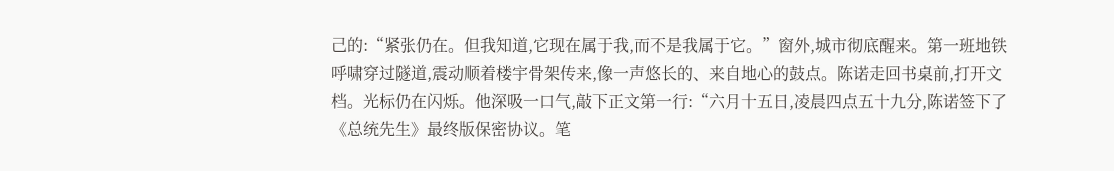己的:“紧张仍在。但我知道,它现在属于我,而不是我属于它。”窗外,城市彻底醒来。第一班地铁呼啸穿过隧道,震动顺着楼宇骨架传来,像一声悠长的、来自地心的鼓点。陈诺走回书桌前,打开文档。光标仍在闪烁。他深吸一口气,敲下正文第一行:“六月十五日,凌晨四点五十九分,陈诺签下了《总统先生》最终版保密协议。笔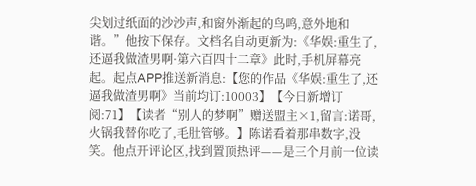尖划过纸面的沙沙声,和窗外渐起的鸟鸣,意外地和谐。”他按下保存。文档名自动更新为:《华娱:重生了,还逼我做渣男啊·第六百四十二章》此时,手机屏幕亮起。起点APP推送新消息:【您的作品《华娱:重生了,还逼我做渣男啊》当前均订:10003】【今日新增订阅:71】【读者“别人的梦啊”赠送盟主×1,留言:诺哥,火锅我替你吃了,毛肚管够。】陈诺看着那串数字,没笑。他点开评论区,找到置顶热评——是三个月前一位读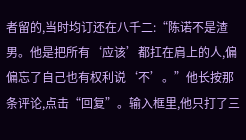者留的,当时均订还在八千二:“陈诺不是渣男。他是把所有‘应该’都扛在肩上的人,偏偏忘了自己也有权利说‘不’。”他长按那条评论,点击“回复”。输入框里,他只打了三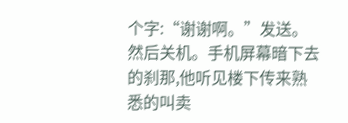个字:“谢谢啊。”发送。然后关机。手机屏幕暗下去的刹那,他听见楼下传来熟悉的叫卖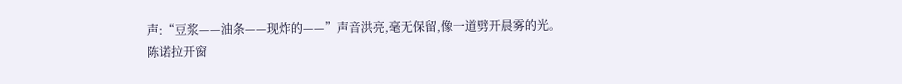声:“豆浆——油条——现炸的——”声音洪亮,毫无保留,像一道劈开晨雾的光。陈诺拉开窗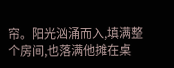帘。阳光汹涌而入,填满整个房间,也落满他摊在桌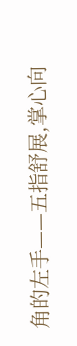角的左手——五指舒展,掌心向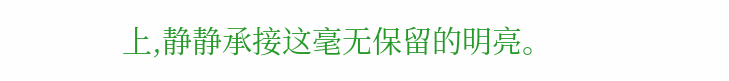上,静静承接这毫无保留的明亮。